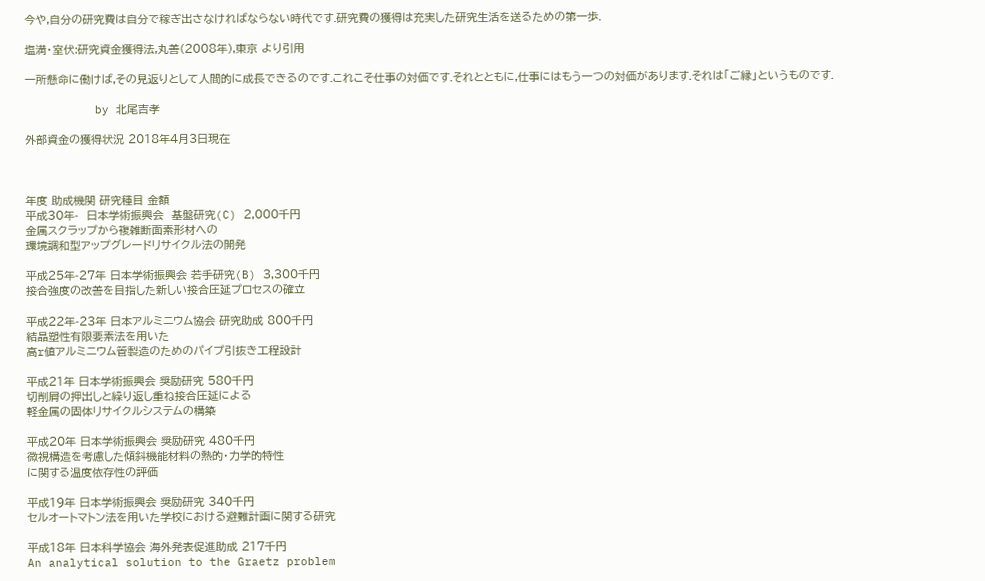今や,自分の研究費は自分で稼ぎ出さなければならない時代です.研究費の獲得は充実した研究生活を送るための第一歩.

塩満・室伏:研究資金獲得法,丸善(2008年),東京 より引用

一所懸命に働けば,その見返りとして人間的に成長できるのです.これこそ仕事の対価です.それとともに,仕事にはもう一つの対価があります.それは「ご縁」というものです.

          by 北尾吉孝

外部資金の獲得状況 2018年4月3日現在



年度 助成機関 研究種目 金額
平成30年-  日本学術振興会  基盤研究(C) 2,000千円
金属スクラップから複雑断面素形材への
環境調和型アップグレードリサイクル法の開発

平成25年-27年 日本学術振興会 若手研究(B) 3,300千円
接合強度の改善を目指した新しい接合圧延プロセスの確立

平成22年-23年 日本アルミニウム協会 研究助成 800千円
結晶塑性有限要素法を用いた
高r値アルミニウム管製造のためのパイプ引抜き工程設計

平成21年 日本学術振興会 奨励研究 580千円
切削屑の押出しと繰り返し重ね接合圧延による
軽金属の固体リサイクルシステムの構築

平成20年 日本学術振興会 奨励研究 480千円
微視構造を考慮した傾斜機能材料の熱的・力学的特性
に関する温度依存性の評価

平成19年 日本学術振興会 奨励研究 340千円
セルオートマトン法を用いた学校における避難計画に関する研究

平成18年 日本科学協会 海外発表促進助成 217千円
An analytical solution to the Graetz problem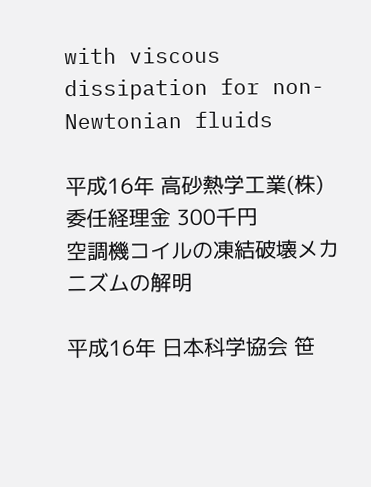with viscous dissipation for non-Newtonian fluids

平成16年 高砂熱学工業(株) 委任経理金 300千円
空調機コイルの凍結破壊メカニズムの解明

平成16年 日本科学協会 笹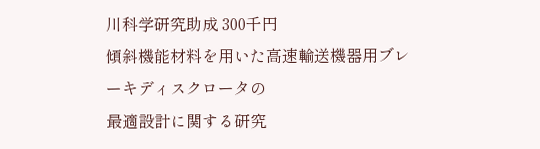川科学研究助成 300千円
傾斜機能材料を用いた高速輸送機器用ブレーキディスクロータの
最適設計に関する研究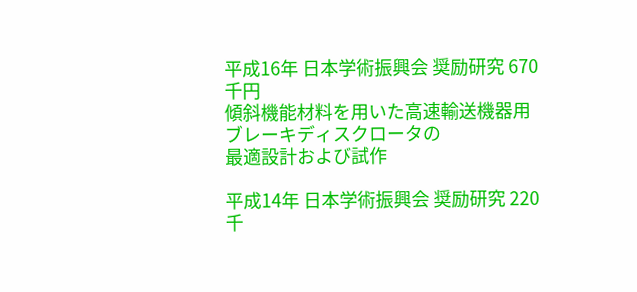平成16年 日本学術振興会 奨励研究 670千円
傾斜機能材料を用いた高速輸送機器用ブレーキディスクロータの
最適設計および試作

平成14年 日本学術振興会 奨励研究 220千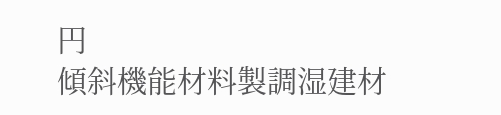円
傾斜機能材料製調湿建材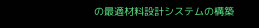の最適材料設計システムの構築